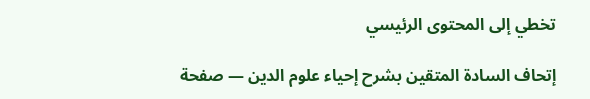تخطي إلى المحتوى الرئيسي

إتحاف السادة المتقين بشرح إحياء علوم الدين — صفحة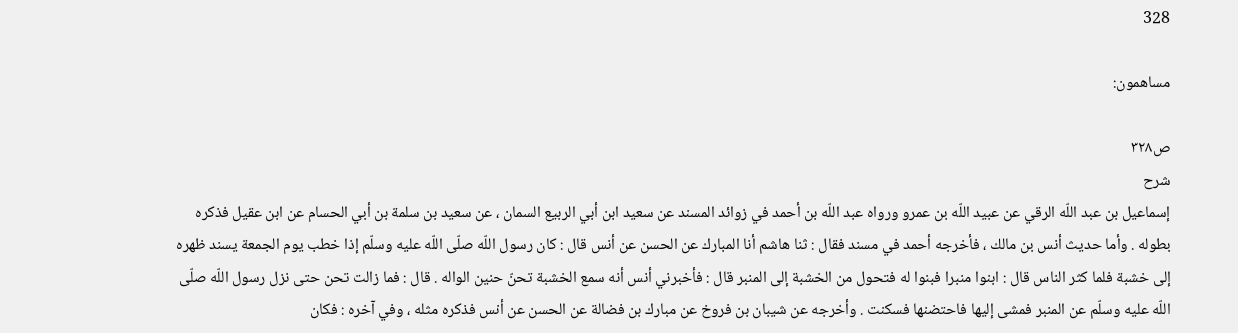328

مساهمون:

ص٣٢٨
شرح
إسماعيل بن عبد اللّه الرقي عن عبيد اللّه بن عمرو ورواه عبد اللّه بن أحمد في زوائد المسند عن سعيد ابن أبي الربيع السمان ، عن سعيد بن سلمة بن أبي الحسام عن ابن عقيل فذكره بطوله . وأما حديث أنس بن مالك ، فأخرجه أحمد في مسند فقال : ثنا هاشم أنا المبارك عن الحسن عن أنس قال : كان رسول اللّه صلّى اللّه عليه وسلّم إذا خطب يوم الجمعة يسند ظهره إلى خشبة فلما كثر الناس قال : ابنوا منبرا فبنوا له فتحول من الخشبة إلى المنبر قال : فأخبرني أنس أنه سمع الخشبة تحنّ حنين الواله . قال : فما زالت تحن حتى نزل رسول اللّه صلّى اللّه عليه وسلّم عن المنبر فمشى إليها فاحتضنها فسكنت . وأخرجه عن شيبان بن فروخ عن مبارك بن فضالة عن الحسن عن أنس فذكره مثله ، وفي آخره : فكان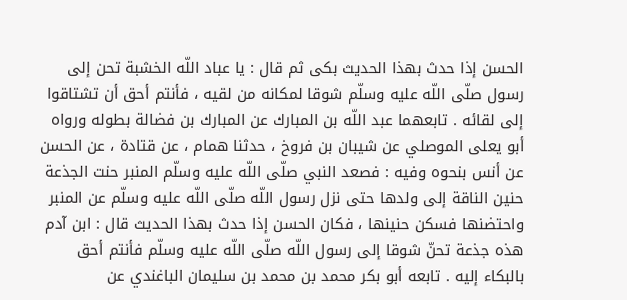الحسن إذا حدث بهذا الحديث بكى ثم قال : يا عباد اللّه الخشبة تحن إلى رسول صلّى اللّه عليه وسلّم شوقا لمكانه من لقيه ، فأنتم أحق أن تشتاقوا إلى لقائه . تابعهما عبد اللّه بن المبارك عن المبارك بن فضالة بطوله ورواه أبو يعلى الموصلي عن شيبان بن فروخ ، حدثنا همام ، عن قتادة ، عن الحسن عن أنس بنحوه وفيه : فصعد النبي صلّى اللّه عليه وسلّم المنبر حنت الجذعة حنين الناقة إلى ولدها حتى نزل رسول اللّه صلّى اللّه عليه وسلّم عن المنبر واحتضنها فسكن حنينها ، فكان الحسن إذا حدث بهذا الحديث قال : ابن آدم هذه جذعة تحنّ شوقا إلى رسول اللّه صلّى اللّه عليه وسلّم فأنتم أحق بالبكاء إليه . تابعه أبو بكر محمد بن محمد بن سليمان الباغندي عن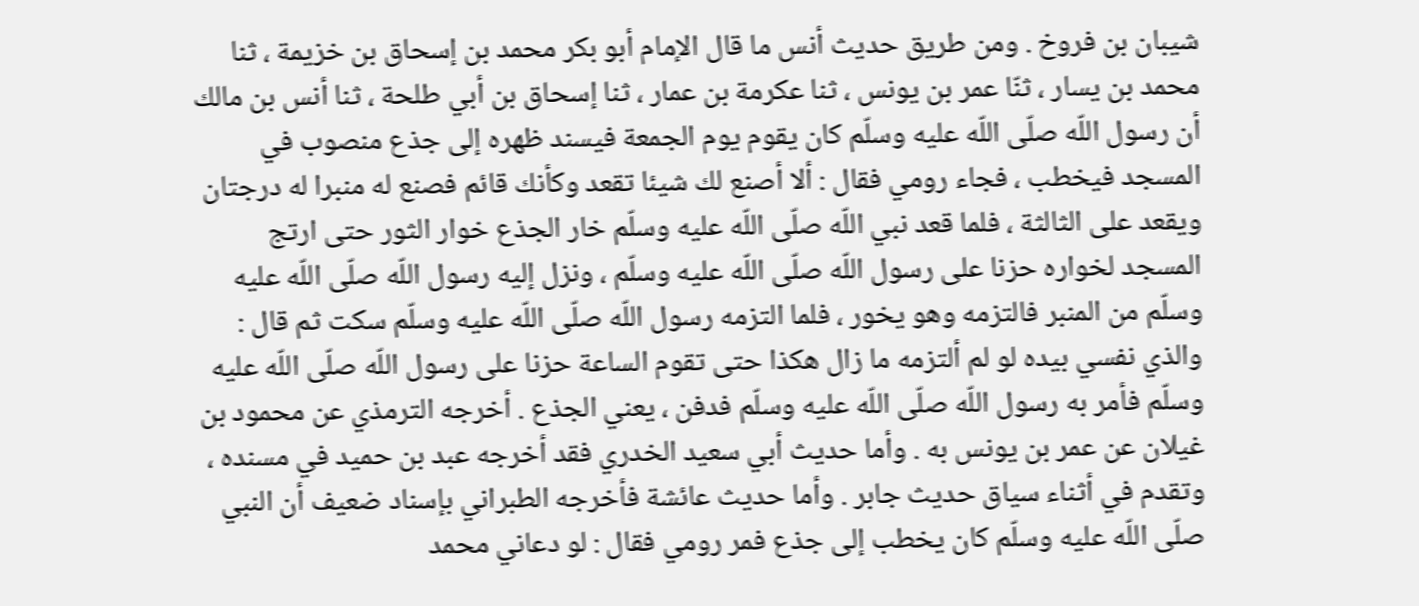شيبان بن فروخ . ومن طريق حديث أنس ما قال الإمام أبو بكر محمد بن إسحاق بن خزيمة ، ثنا محمد بن يسار ، ثنّا عمر بن يونس ، ثنا عكرمة بن عمار ، ثنا إسحاق بن أبي طلحة ، ثنا أنس بن مالك أن رسول اللّه صلّى اللّه عليه وسلّم كان يقوم يوم الجمعة فيسند ظهره إلى جذع منصوب في المسجد فيخطب ، فجاء رومي فقال : ألا أصنع لك شيئا تقعد وكأنك قائم فصنع له منبرا له درجتان ويقعد على الثالثة ، فلما قعد نبي اللّه صلّى اللّه عليه وسلّم خار الجذع خوار الثور حتى ارتج المسجد لخواره حزنا على رسول اللّه صلّى اللّه عليه وسلّم ، ونزل إليه رسول اللّه صلّى اللّه عليه وسلّم من المنبر فالتزمه وهو يخور ، فلما التزمه رسول اللّه صلّى اللّه عليه وسلّم سكت ثم قال : والذي نفسي بيده لو لم ألتزمه ما زال هكذا حتى تقوم الساعة حزنا على رسول اللّه صلّى اللّه عليه وسلّم فأمر به رسول اللّه صلّى اللّه عليه وسلّم فدفن ، يعني الجذع . أخرجه الترمذي عن محمود بن غيلان عن عمر بن يونس به . وأما حديث أبي سعيد الخدري فقد أخرجه عبد بن حميد في مسنده ، وتقدم في أثناء سياق حديث جابر . وأما حديث عائشة فأخرجه الطبراني بإسناد ضعيف أن النبي صلّى اللّه عليه وسلّم كان يخطب إلى جذع فمر رومي فقال : لو دعاني محمد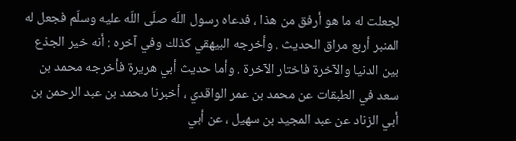لجعلت له ما هو أرفق من هذا ، فدعاه رسول اللّه صلّى اللّه عليه وسلّم فجعل له المنبر أربع مراق الحديث . وأخرجه البيهقي كذلك وفي آخره : أنه خير الجذع بين الدنيا والآخرة فاختار الآخرة . وأما حديث أبي هريرة فأخرجه محمد بن سعد في الطبقات عن محمد بن عمر الواقدي ، أخبرنا محمد بن عبد الرحمن بن أبي الزناد عن عبد المجيد بن سهيل ، عن أبي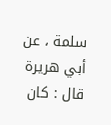سلمة ، عن أبي هريرة قال : كان